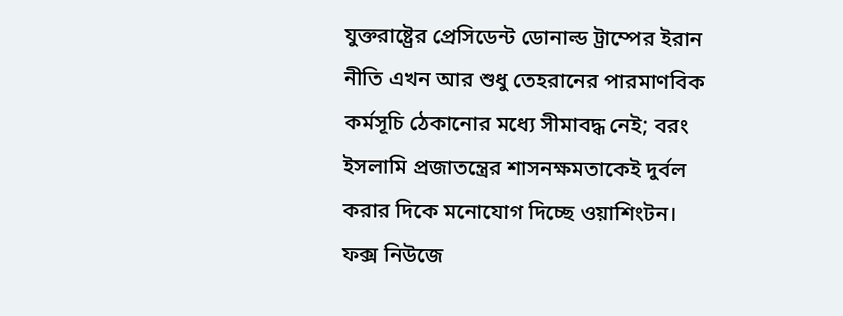যুক্তরাষ্ট্রের প্রেসিডেন্ট ডোনাল্ড ট্রাম্পের ইরান নীতি এখন আর শুধু তেহরানের পারমাণবিক কর্মসূচি ঠেকানোর মধ্যে সীমাবদ্ধ নেই; বরং ইসলামি প্রজাতন্ত্রের শাসনক্ষমতাকেই দুর্বল করার দিকে মনোযোগ দিচ্ছে ওয়াশিংটন। ফক্স নিউজে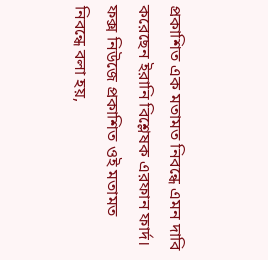প্রকাশিত এক মতামত নিবন্ধে এমন দাবি করেছেন ইরানি বিশ্লেষক এরফান ফার্দ।
ফক্স নিউজে প্রকাশিত ওই মতামত নিবন্ধে বলা হয়,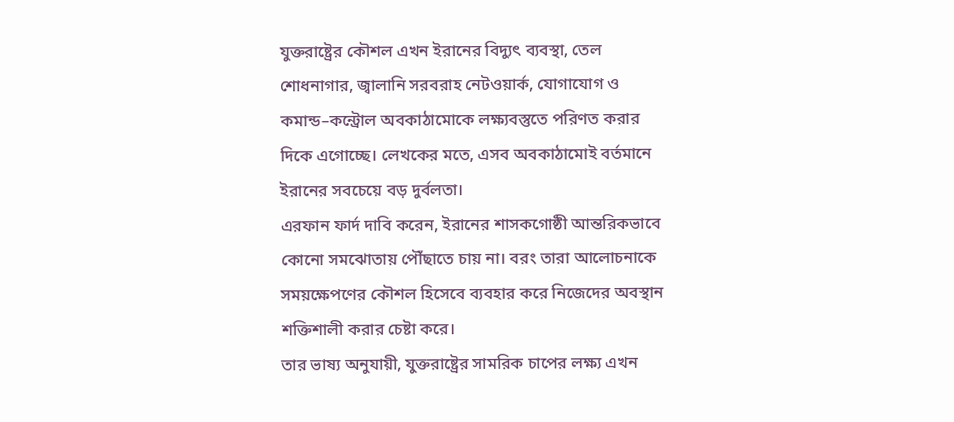যুক্তরাষ্ট্রের কৌশল এখন ইরানের বিদ্যুৎ ব্যবস্থা, তেল শোধনাগার, জ্বালানি সরবরাহ নেটওয়ার্ক, যোগাযোগ ও কমান্ড–কন্ট্রোল অবকাঠামোকে লক্ষ্যবস্তুতে পরিণত করার দিকে এগোচ্ছে। লেখকের মতে, এসব অবকাঠামোই বর্তমানে ইরানের সবচেয়ে বড় দুর্বলতা।
এরফান ফার্দ দাবি করেন, ইরানের শাসকগোষ্ঠী আন্তরিকভাবে কোনো সমঝোতায় পৌঁছাতে চায় না। বরং তারা আলোচনাকে সময়ক্ষেপণের কৌশল হিসেবে ব্যবহার করে নিজেদের অবস্থান শক্তিশালী করার চেষ্টা করে।
তার ভাষ্য অনুযায়ী, যুক্তরাষ্ট্রের সামরিক চাপের লক্ষ্য এখন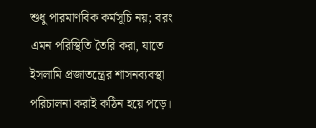শুধু পারমাণবিক কর্মসূচি নয়; বরং এমন পরিস্থিতি তৈরি করা, যাতে ইসলামি প্রজাতন্ত্রের শাসনব্যবস্থা পরিচালনা করাই কঠিন হয়ে পড়ে।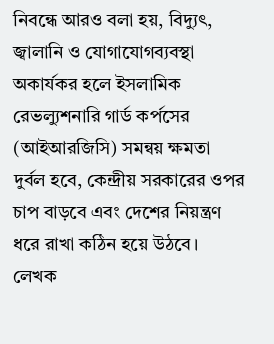নিবন্ধে আরও বলা হয়, বিদ্যুৎ, জ্বালানি ও যোগাযোগব্যবস্থা অকার্যকর হলে ইসলামিক রেভল্যুশনারি গার্ড কর্পসের (আইআরজিসি) সমন্বয় ক্ষমতা দুর্বল হবে, কেন্দ্রীয় সরকারের ওপর চাপ বাড়বে এবং দেশের নিয়ন্ত্রণ ধরে রাখা কঠিন হয়ে উঠবে।
লেখক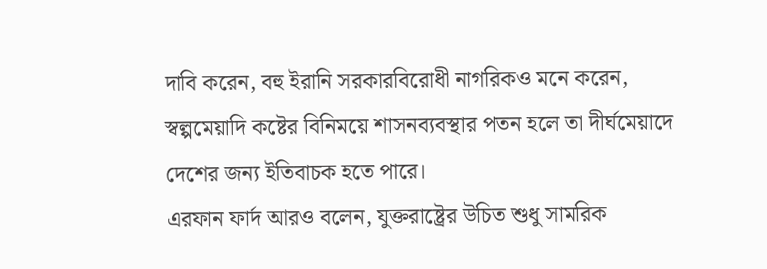দাবি করেন, বহু ইরানি সরকারবিরোধী নাগরিকও মনে করেন, স্বল্পমেয়াদি কষ্টের বিনিময়ে শাসনব্যবস্থার পতন হলে তা দীর্ঘমেয়াদে দেশের জন্য ইতিবাচক হতে পারে।
এরফান ফার্দ আরও বলেন, যুক্তরাষ্ট্রের উচিত শুধু সামরিক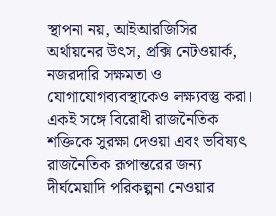স্থাপনা নয়, আইআরজিসির অর্থায়নের উৎস, প্রক্সি নেটওয়ার্ক, নজরদারি সক্ষমতা ও যোগাযোগব্যবস্থাকেও লক্ষ্যবস্তু করা। একই সঙ্গে বিরোধী রাজনৈতিক শক্তিকে সুরক্ষা দেওয়া এবং ভবিষ্যৎ রাজনৈতিক রূপান্তরের জন্য দীর্ঘমেয়াদি পরিকল্পনা নেওয়ার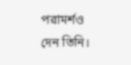পরামর্শও দেন তিনি।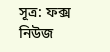সূত্র: ফক্স নিউজ